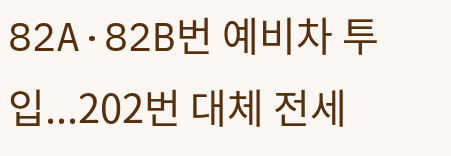82A·82B번 예비차 투입...202번 대체 전세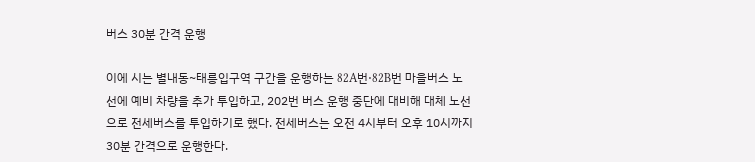버스 30분 간격 운행

이에 시는 별내동~태릉입구역 구간을 운행하는 82A번·82B번 마을버스 노선에 예비 차량을 추가 투입하고, 202번 버스 운행 중단에 대비해 대체 노선으로 전세버스를 투입하기로 했다. 전세버스는 오전 4시부터 오후 10시까지 30분 간격으로 운행한다.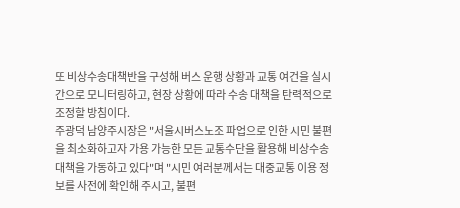또 비상수송대책반을 구성해 버스 운행 상황과 교통 여건을 실시간으로 모니터링하고, 현장 상황에 따라 수송 대책을 탄력적으로 조정할 방침이다.
주광덕 남양주시장은 "서울시버스노조 파업으로 인한 시민 불편을 최소화하고자 가용 가능한 모든 교통수단을 활용해 비상수송대책을 가동하고 있다"며 "시민 여러분께서는 대중교통 이용 정보를 사전에 확인해 주시고, 불편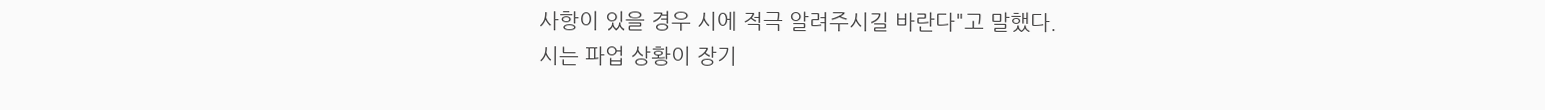사항이 있을 경우 시에 적극 알려주시길 바란다"고 말했다.
시는 파업 상황이 장기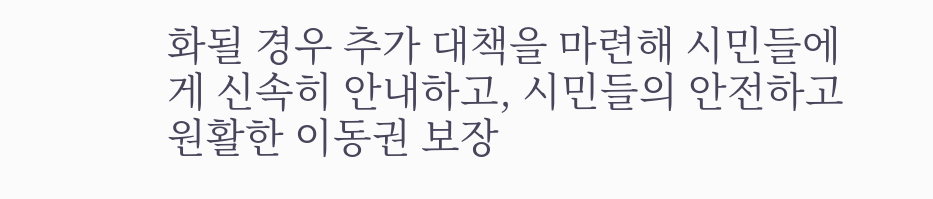화될 경우 추가 대책을 마련해 시민들에게 신속히 안내하고, 시민들의 안전하고 원활한 이동권 보장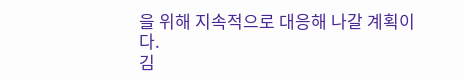을 위해 지속적으로 대응해 나갈 계획이다.
김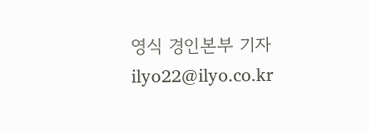영식 경인본부 기자 ilyo22@ilyo.co.kr